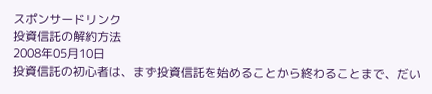スポンサードリンク
投資信託の解約方法
2008年05月10日
投資信託の初心者は、まず投資信託を始めることから終わることまで、だい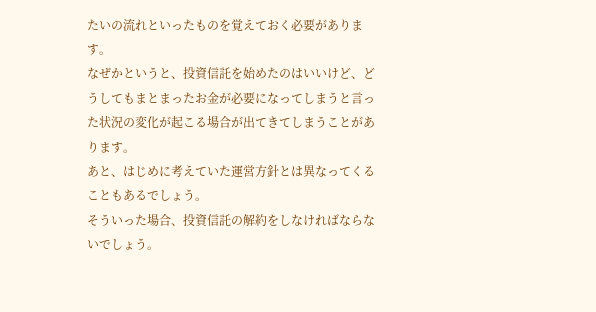たいの流れといったものを覚えておく必要があります。
なぜかというと、投資信託を始めたのはいいけど、どうしてもまとまったお金が必要になってしまうと言った状況の変化が起こる場合が出てきてしまうことがあります。
あと、はじめに考えていた運営方針とは異なってくることもあるでしょう。
そういった場合、投資信託の解約をしなければならないでしょう。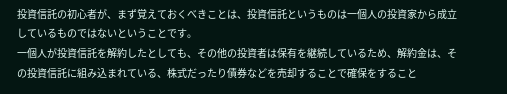投資信託の初心者が、まず覚えておくべきことは、投資信託というものは一個人の投資家から成立しているものではないということです。
一個人が投資信託を解約したとしても、その他の投資者は保有を継続しているため、解約金は、その投資信託に組み込まれている、株式だったり債券などを売却することで確保をすること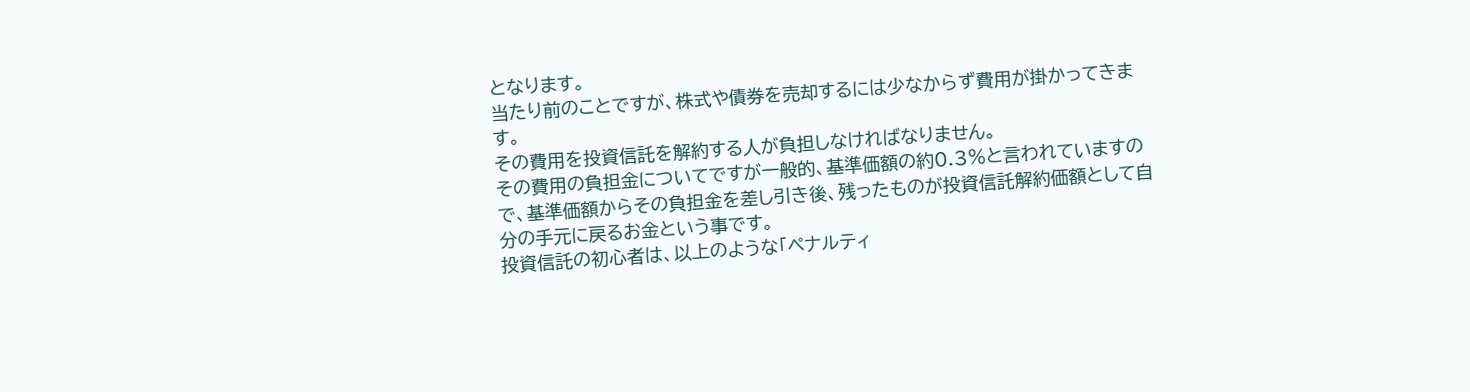となります。
当たり前のことですが、株式や債券を売却するには少なからず費用が掛かってきます。
その費用を投資信託を解約する人が負担しなければなりません。
その費用の負担金についてですが一般的、基準価額の約0.3%と言われていますので、基準価額からその負担金を差し引き後、残ったものが投資信託解約価額として自分の手元に戻るお金という事です。
投資信託の初心者は、以上のような「ペナルティ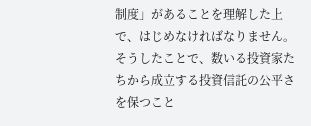制度」があることを理解した上で、はじめなければなりません。
そうしたことで、数いる投資家たちから成立する投資信託の公平さを保つこと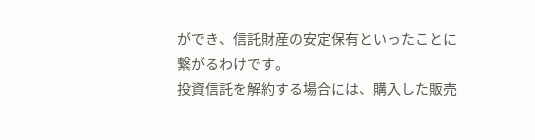ができ、信託財産の安定保有といったことに繋がるわけです。
投資信託を解約する場合には、購入した販売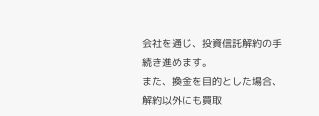会社を通じ、投資信託解約の手続き進めます。
また、換金を目的とした場合、解約以外にも買取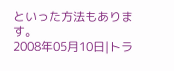といった方法もあります。
2008年05月10日|トラ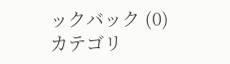ックバック (0)
カテゴリ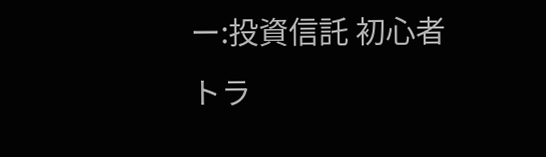ー:投資信託 初心者
トラ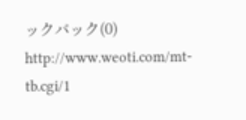ックバック(0)
http://www.weoti.com/mt-tb.cgi/1